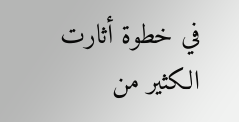في خطوة أثارت الكثير من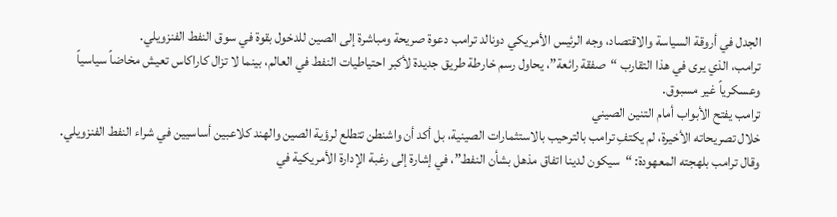الجدل في أروقة السياسة والاقتصاد، وجه الرئيس الأمريكي دونالد ترامب دعوة صريحة ومباشرة إلى الصين للدخول بقوة في سوق النفط الفنزويلي.
ترامب، الذي يرى في هذا التقارب “صفقة رائعة”، يحاول رسم خارطة طريق جديدة لأكبر احتياطيات النفط في العالم، بينما لا تزال كاراكاس تعيش مخاضاً سياسياً وعسكرياً غير مسبوق.
ترامب يفتح الأبواب أمام التنين الصيني
خلال تصريحاته الأخيرة، لم يكتفِ ترامب بالترحيب بالاستثمارات الصينية، بل أكد أن واشنطن تتطلع لرؤية الصين والهند كلاعبين أساسيين في شراء النفط الفنزويلي.
وقال ترامب بلهجته المعهودة: “سيكون لدينا اتفاق مذهل بشأن النفط”، في إشارة إلى رغبة الإدارة الأمريكية في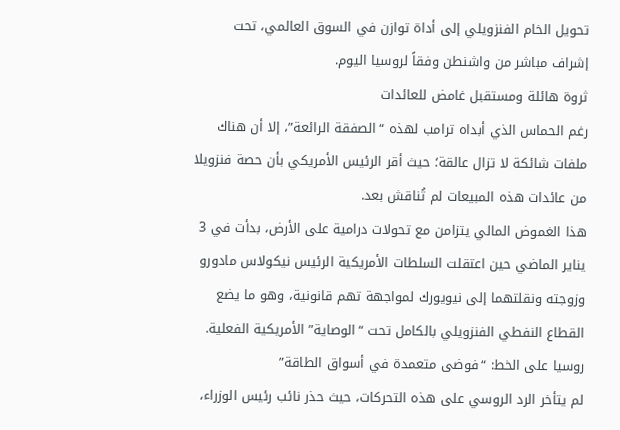تحويل الخام الفنزويلي إلى أداة توازن في السوق العالمي، تحت إشراف مباشر من واشنطن وفقاً لروسيا اليوم.
ثروة هائلة ومستقبل غامض للعائدات
رغم الحماس الذي أبداه ترامب لهذه “الصفقة الرائعة”، إلا أن هناك ملفات شائكة لا تزال عالقة؛ حيث أقر الرئيس الأمريكي بأن حصة فنزويلا من عائدات هذه المبيعات لم تُناقش بعد.
هذا الغموض المالي يتزامن مع تحولات درامية على الأرض، بدأت في 3 يناير الماضي حين اعتقلت السلطات الأمريكية الرئيس نيكولاس مادورو وزوجته ونقلتهما إلى نيويورك لمواجهة تهم قانونية، وهو ما يضع القطاع النفطي الفنزويلي بالكامل تحت “الوصاية” الأمريكية الفعلية.
روسيا على الخط: “فوضى متعمدة في أسواق الطاقة”
لم يتأخر الرد الروسي على هذه التحركات، حيث حذر نائب رئيس الوزراء،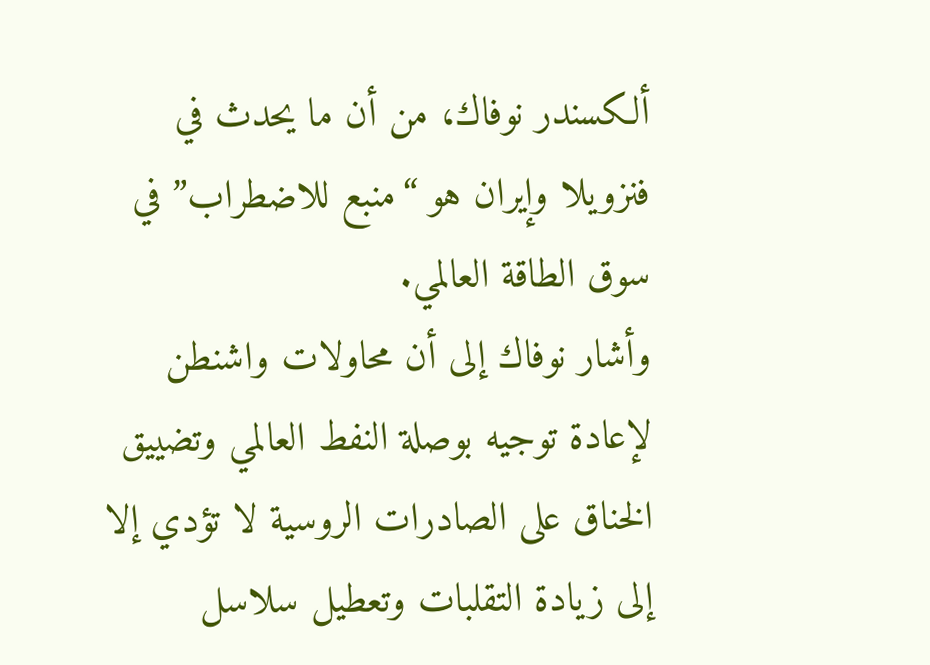ألكسندر نوفاك، من أن ما يحدث في فنزويلا وإيران هو “منبع للاضطراب” في سوق الطاقة العالمي.
وأشار نوفاك إلى أن محاولات واشنطن لإعادة توجيه بوصلة النفط العالمي وتضييق الخناق على الصادرات الروسية لا تؤدي إلا إلى زيادة التقلبات وتعطيل سلاسل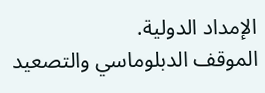الإمداد الدولية.
الموقف الدبلوماسي والتصعيد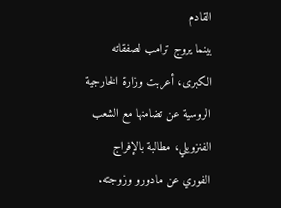القادم
بينما يروج ترامب لصفقاته الكبرى، أعربت وزارة الخارجية الروسية عن تضامنها مع الشعب الفنزويلي، مطالبة بالإفراج الفوري عن مادورو وزوجته.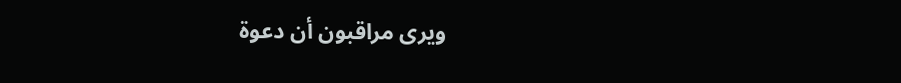ويرى مراقبون أن دعوة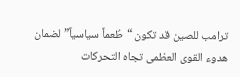ترامب للصين قد تكون “طُعماً سياسياً” لضمان هدوء القوى العظمى تجاه التحركات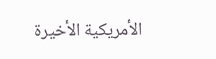الأمريكية الأخيرة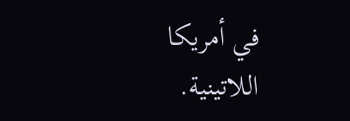في أمريكا اللاتينية.